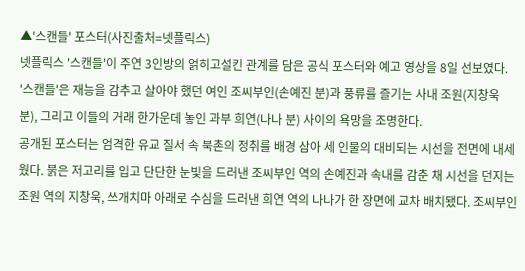▲'스캔들' 포스터(사진출처=넷플릭스)
넷플릭스 '스캔들'이 주연 3인방의 얽히고설킨 관계를 담은 공식 포스터와 예고 영상을 8일 선보였다.
'스캔들'은 재능을 감추고 살아야 했던 여인 조씨부인(손예진 분)과 풍류를 즐기는 사내 조원(지창욱 분), 그리고 이들의 거래 한가운데 놓인 과부 희연(나나 분) 사이의 욕망을 조명한다.
공개된 포스터는 엄격한 유교 질서 속 북촌의 정취를 배경 삼아 세 인물의 대비되는 시선을 전면에 내세웠다. 붉은 저고리를 입고 단단한 눈빛을 드러낸 조씨부인 역의 손예진과 속내를 감춘 채 시선을 던지는 조원 역의 지창욱, 쓰개치마 아래로 수심을 드러낸 희연 역의 나나가 한 장면에 교차 배치됐다. 조씨부인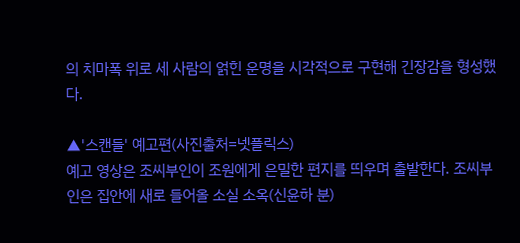의 치마폭 위로 세 사람의 얽힌 운명을 시각적으로 구현해 긴장감을 형성했다.

▲'스캔들' 예고편(사진출처=넷플릭스)
예고 영상은 조씨부인이 조원에게 은밀한 편지를 띄우며 출발한다. 조씨부인은 집안에 새로 들어올 소실 소옥(신윤하 분)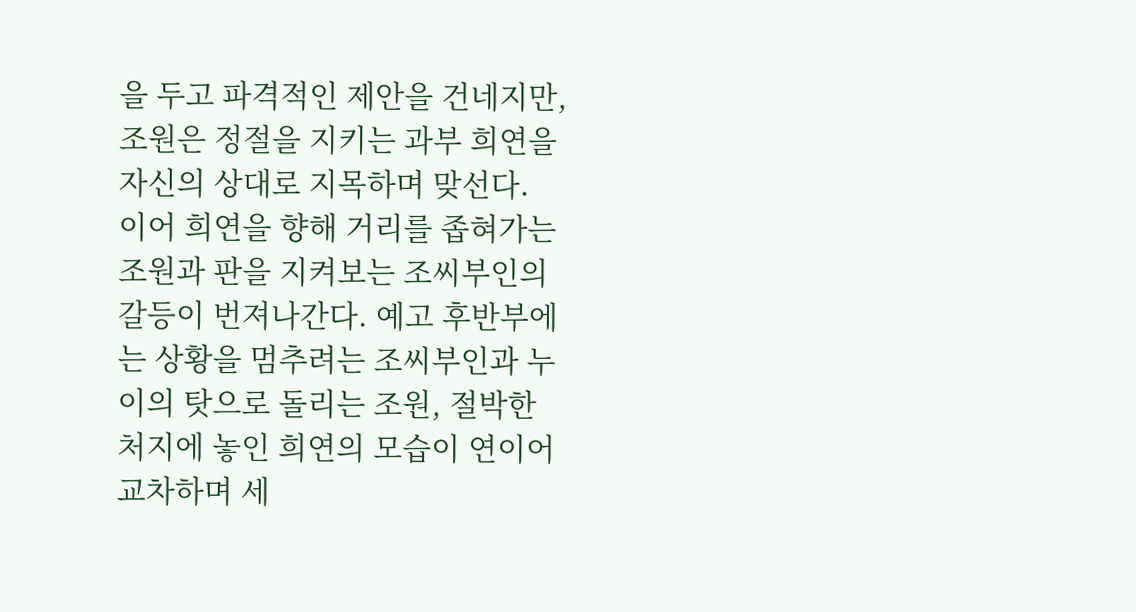을 두고 파격적인 제안을 건네지만, 조원은 정절을 지키는 과부 희연을 자신의 상대로 지목하며 맞선다.
이어 희연을 향해 거리를 좁혀가는 조원과 판을 지켜보는 조씨부인의 갈등이 번져나간다. 예고 후반부에는 상황을 멈추려는 조씨부인과 누이의 탓으로 돌리는 조원, 절박한 처지에 놓인 희연의 모습이 연이어 교차하며 세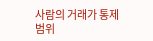사람의 거래가 통제 범위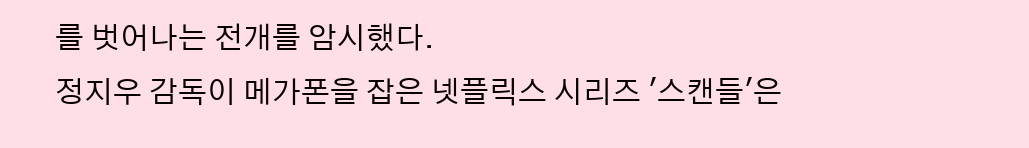를 벗어나는 전개를 암시했다.
정지우 감독이 메가폰을 잡은 넷플릭스 시리즈 '스캔들'은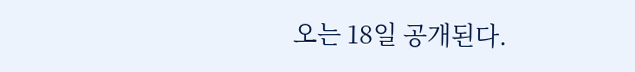오는 18일 공개된다.